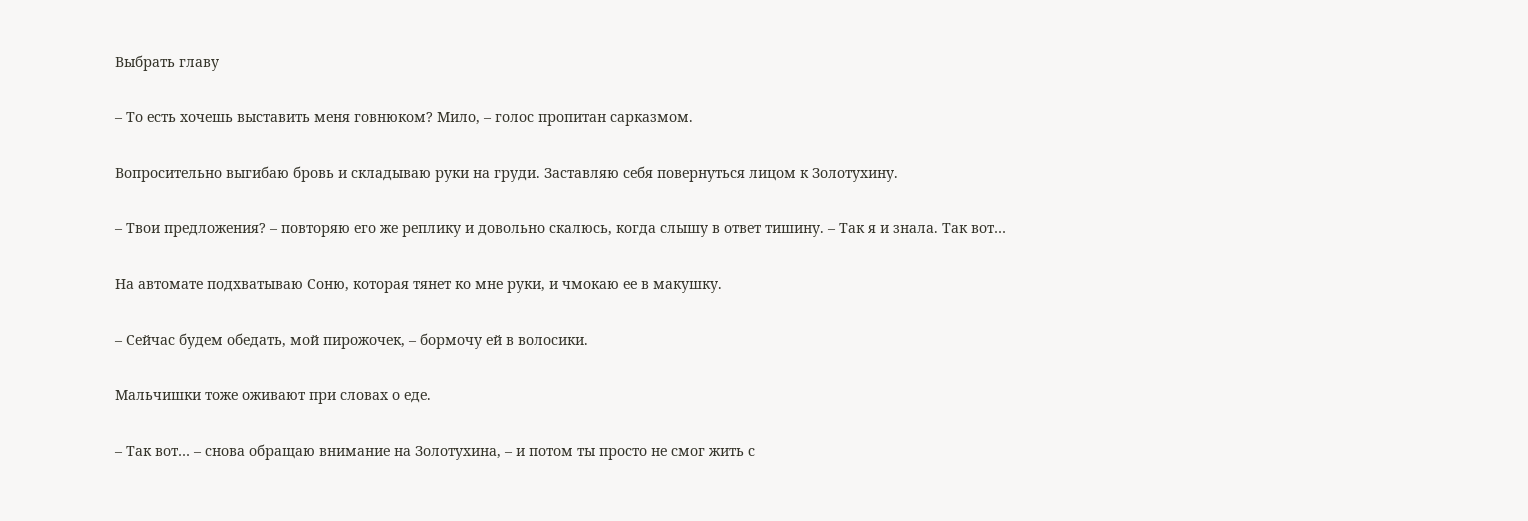Выбрать главу

– То есть хочешь выставить меня говнюком? Мило, – голос пропитан сарказмом.

Вопросительно выгибаю бровь и складываю руки на груди. Заставляю себя повернуться лицом к Золотухину.

– Твои предложения? – повторяю его же реплику и довольно скалюсь, когда слышу в ответ тишину. – Так я и знала. Так вот…

На автомате подхватываю Соню, которая тянет ко мне руки, и чмокаю ее в макушку.

– Сейчас будем обедать, мой пирожочек, – бормочу ей в волосики.

Мальчишки тоже оживают при словах о еде.

– Так вот… – снова обращаю внимание на Золотухина, – и потом ты просто не смог жить с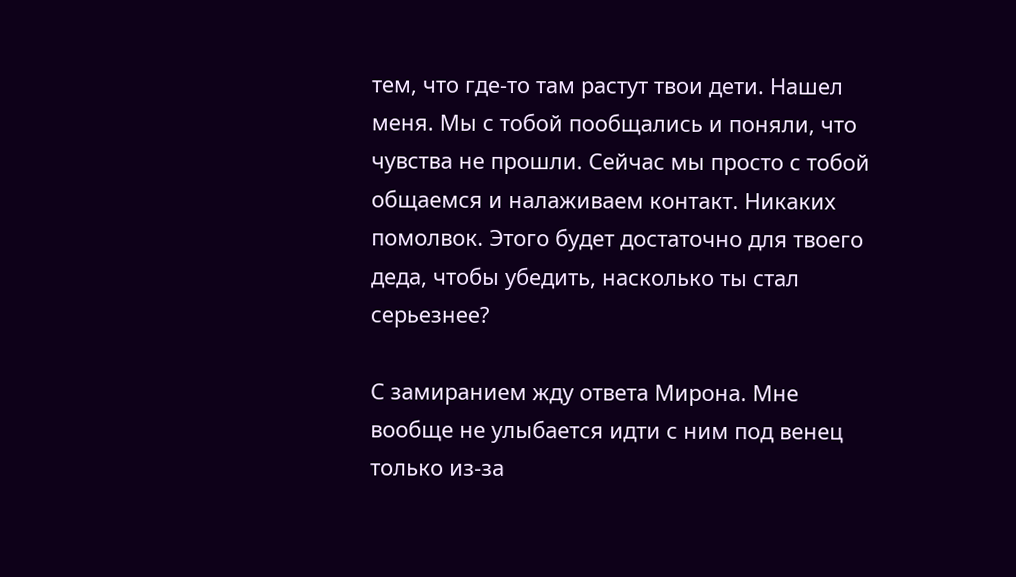тем, что где-то там растут твои дети. Нашел меня. Мы с тобой пообщались и поняли, что чувства не прошли. Сейчас мы просто с тобой общаемся и налаживаем контакт. Никаких помолвок. Этого будет достаточно для твоего деда, чтобы убедить, насколько ты стал серьезнее?

С замиранием жду ответа Мирона. Мне вообще не улыбается идти с ним под венец только из-за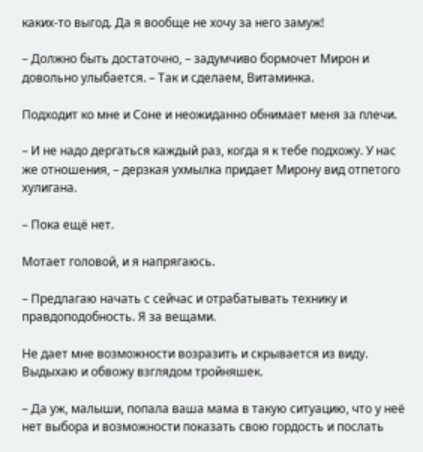каких-то выгод. Да я вообще не хочу за него замуж!

– Должно быть достаточно, – задумчиво бормочет Мирон и довольно улыбается. – Так и сделаем, Витаминка.

Подходит ко мне и Соне и неожиданно обнимает меня за плечи.

– И не надо дергаться каждый раз, когда я к тебе подхожу. У нас же отношения, – дерзкая ухмылка придает Мирону вид отпетого хулигана.

– Пока ещё нет.

Мотает головой, и я напрягаюсь.

– Предлагаю начать с сейчас и отрабатывать технику и правдоподобность. Я за вещами.

Не дает мне возможности возразить и скрывается из виду. Выдыхаю и обвожу взглядом тройняшек.

– Да уж, малыши, попала ваша мама в такую ситуацию, что у неё нет выбора и возможности показать свою гордость и послать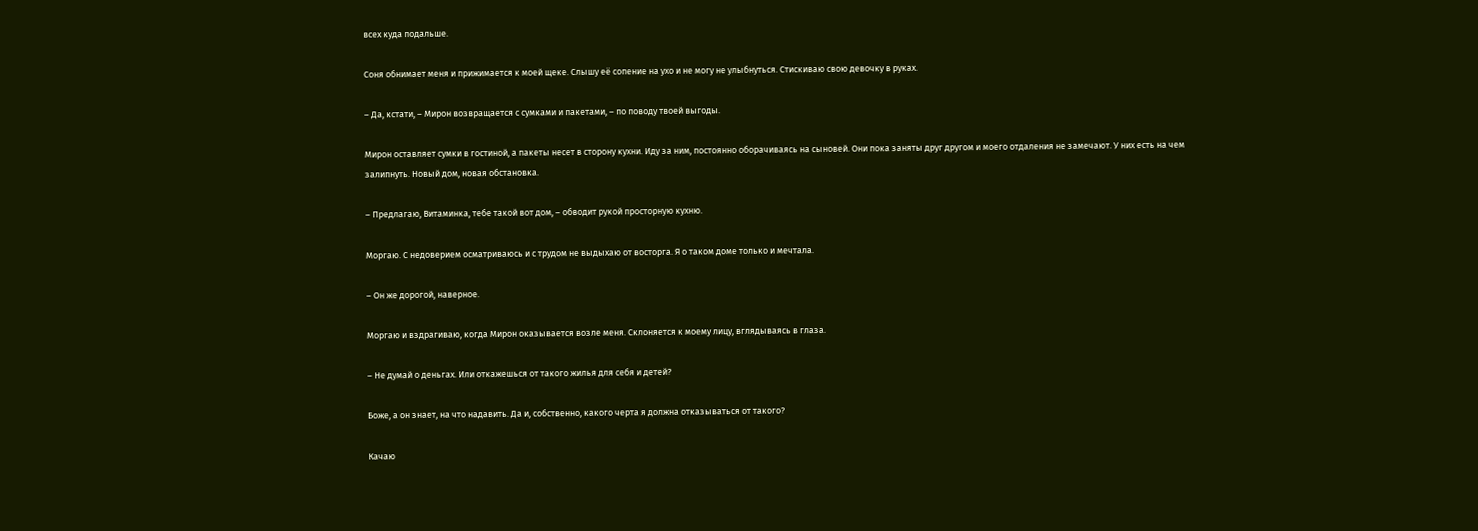всех куда подальше.

Соня обнимает меня и прижимается к моей щеке. Слышу её сопение на ухо и не могу не улыбнуться. Стискиваю свою девочку в руках.

– Да, кстати, – Мирон возвращается с сумками и пакетами, – по поводу твоей выгоды.

Мирон оставляет сумки в гостиной, а пакеты несет в сторону кухни. Иду за ним, постоянно оборачиваясь на сыновей. Они пока заняты друг другом и моего отдаления не замечают. У них есть на чем залипнуть. Новый дом, новая обстановка.

– Предлагаю, Витаминка, тебе такой вот дом, – обводит рукой просторную кухню.

Моргаю. С недоверием осматриваюсь и с трудом не выдыхаю от восторга. Я о таком доме только и мечтала.

– Он же дорогой, наверное.

Моргаю и вздрагиваю, когда Мирон оказывается возле меня. Склоняется к моему лицу, вглядываясь в глаза.

– Не думай о деньгах. Или откажешься от такого жилья для себя и детей?

Боже, а он знает, на что надавить. Да и, собственно, какого черта я должна отказываться от такого?

Качаю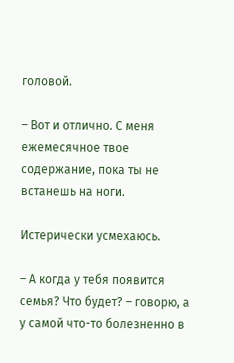головой.

– Вот и отлично. С меня ежемесячное твое содержание, пока ты не встанешь на ноги.

Истерически усмехаюсь.

– А когда у тебя появится семья? Что будет? – говорю, а у самой что-то болезненно в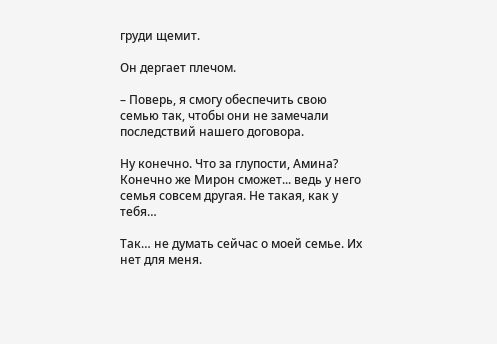груди щемит.

Он дергает плечом.

– Поверь, я смогу обеспечить свою семью так, чтобы они не замечали последствий нашего договора.

Ну конечно. Что за глупости, Амина? Конечно же Мирон сможет... ведь у него семья совсем другая. Не такая, как у тебя…

Так… не думать сейчас о моей семье. Их нет для меня.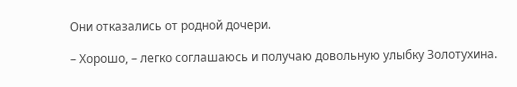Они отказались от родной дочери.

– Хорошо, – легко соглашаюсь и получаю довольную улыбку Золотухина.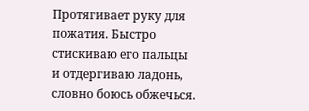Протягивает руку для пожатия. Быстро стискиваю его пальцы и отдергиваю ладонь, словно боюсь обжечься.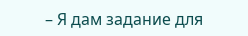– Я дам задание для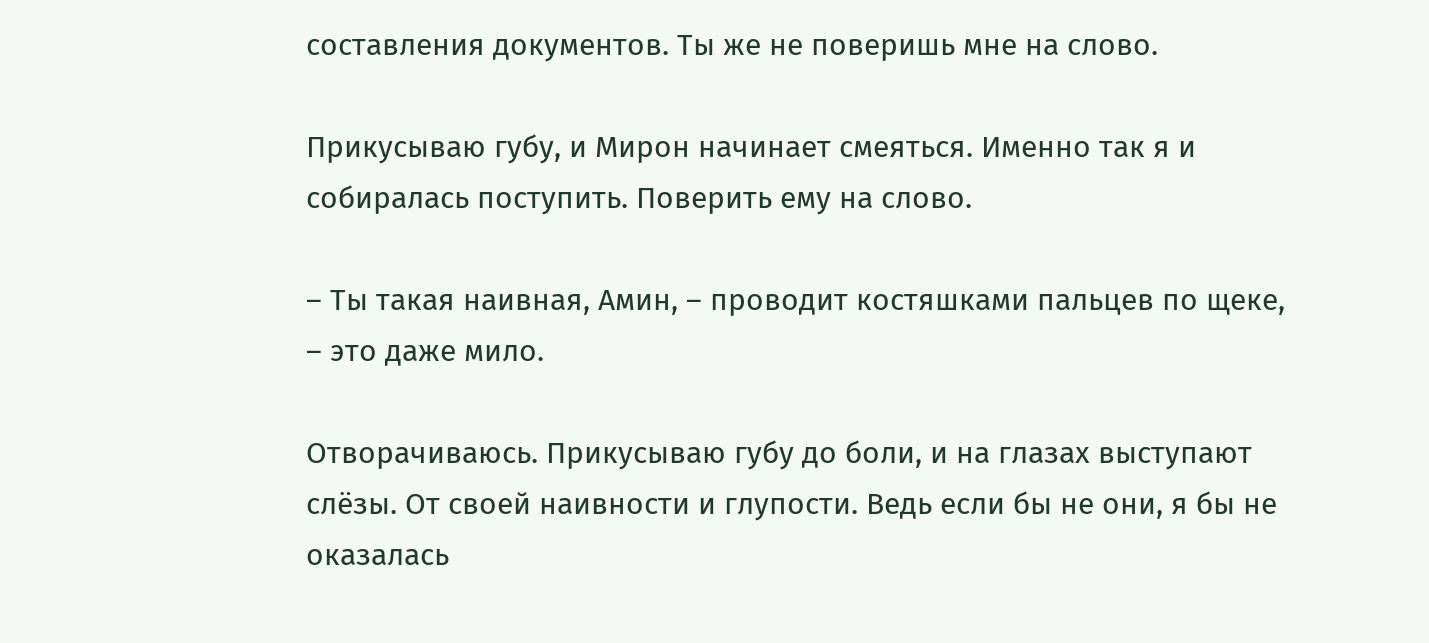составления документов. Ты же не поверишь мне на слово.

Прикусываю губу, и Мирон начинает смеяться. Именно так я и собиралась поступить. Поверить ему на слово.

– Ты такая наивная, Амин, – проводит костяшками пальцев по щеке, – это даже мило.

Отворачиваюсь. Прикусываю губу до боли, и на глазах выступают слёзы. От своей наивности и глупости. Ведь если бы не они, я бы не оказалась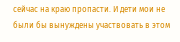сейчас на краю пропасти. И дети мои не были бы вынуждены участвовать в этом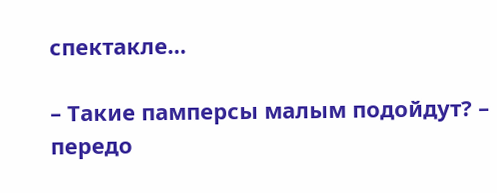спектакле…

– Такие памперсы малым подойдут? – передо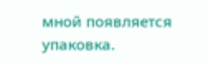мной появляется упаковка.